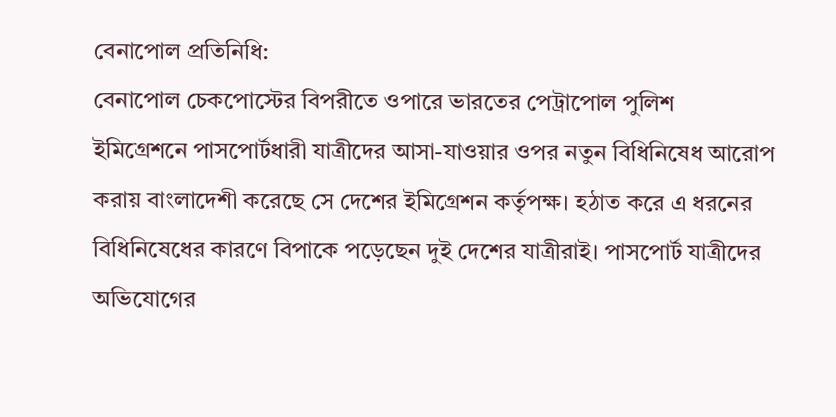বেনাপোল প্রতিনিধি:
বেনাপোল চেকপোস্টের বিপরীতে ওপারে ভারতের পেট্রাপোল পুলিশ
ইমিগ্রেশনে পাসপোর্টধারী যাত্রীদের আসা-যাওয়ার ওপর নতুন বিধিনিষেধ আরোপ
করায় বাংলাদেশী করেছে সে দেশের ইমিগ্রেশন কর্তৃপক্ষ। হঠাত করে এ ধরনের
বিধিনিষেধের কারণে বিপাকে পড়েছেন দুই দেশের যাত্রীরাই। পাসপোর্ট যাত্রীদের
অভিযোগের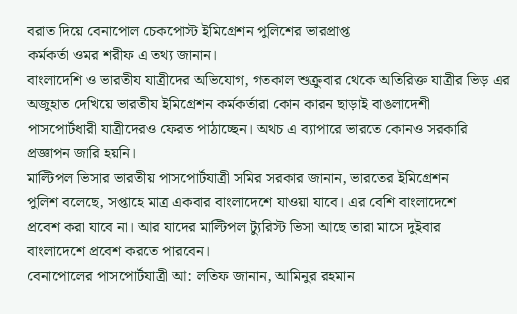বরাত দিয়ে বেনাপোল চেকপোস্ট ইমিগ্রেশন পুলিশের ভারপ্রাপ্ত
কর্মকর্তা ওমর শরীফ এ তথ্য জানান।
বাংলাদেশি ও ভারতীয যাত্রীদের অভিযোগ, গতকাল শুক্রুবার থেকে অতিরিক্ত যাত্রীর ভিড় এর
অজুহাত দেখিয়ে ভারতীয ইমিগ্রেশন কর্মকর্তারা কোন কারন ছাড়াই বাঙলাদেশী
পাসপোর্টধারী যাত্রীদেরও ফেরত পাঠাচ্ছেন। অথচ এ ব্যাপারে ভারতে কোনও সরকারি
প্রজ্ঞাপন জারি হয়নি।
মাল্টিপল ভিসার ভারতীয় পাসপোর্টযাত্রী সমির সরকার জানান, ভারতের ইমিগ্রেশন
পুলিশ বলেছে, সপ্তাহে মাত্র একবার বাংলাদেশে যাওয়া যাবে। এর বেশি বাংলাদেশে
প্রবেশ করা যাবে না। আর যাদের মাল্টিপল ট্যুরিস্ট ভিসা আছে তারা মাসে দুইবার
বাংলাদেশে প্রবেশ করতে পারবেন।
বেনাপোলের পাসপোর্টযাত্রী আ: লতিফ জানান, আমিনুর রহমান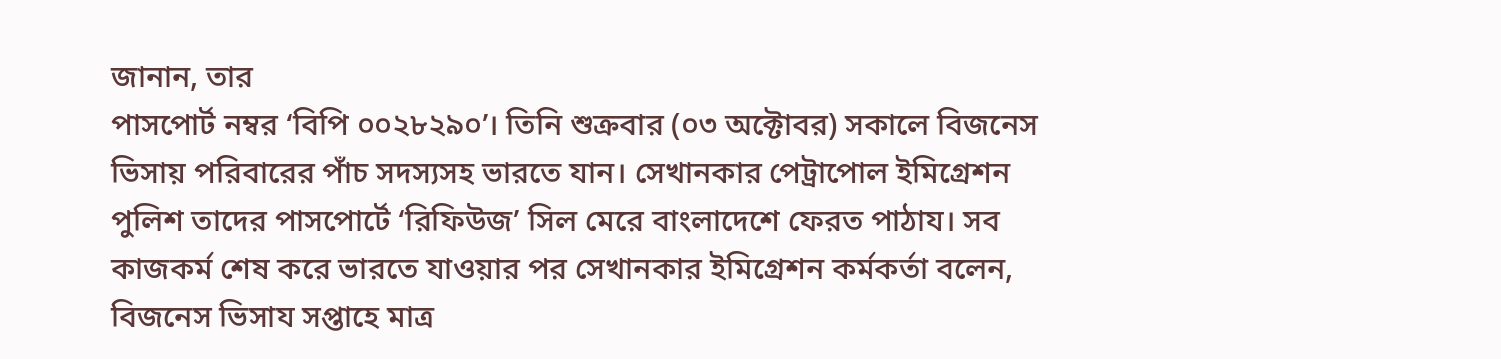জানান, তার
পাসপোর্ট নম্বর ‘বিপি ০০২৮২৯০’। তিনি শুক্রবার (০৩ অক্টোবর) সকালে বিজনেস
ভিসায় পরিবারের পাঁচ সদস্যসহ ভারতে যান। সেখানকার পেট্রাপোল ইমিগ্রেশন
পুলিশ তাদের পাসপোর্টে ‘রিফিউজ’ সিল মেরে বাংলাদেশে ফেরত পাঠায। সব
কাজকর্ম শেষ করে ভারতে যাওয়ার পর সেখানকার ইমিগ্রেশন কর্মকর্তা বলেন,
বিজনেস ভিসায সপ্তাহে মাত্র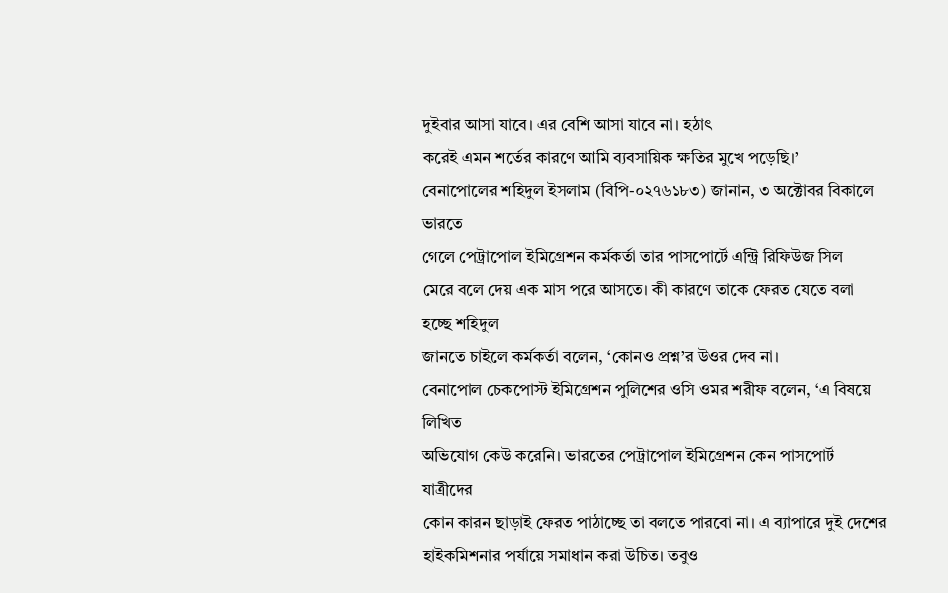দুইবার আসা যাবে। এর বেশি আসা যাবে না। হঠাৎ
করেই এমন শর্তের কারণে আমি ব্যবসায়িক ক্ষতির মুখে পড়েছি।’
বেনাপোলের শহিদুল ইসলাম (বিপি-০২৭৬১৮৩) জানান, ৩ অক্টোবর বিকালে ভারতে
গেলে পেট্রাপোল ইমিগ্রেশন কর্মকর্তা তার পাসপোর্টে এন্ট্রি রিফিউজ সিল
মেরে বলে দেয় এক মাস পরে আসতে। কী কারণে তাকে ফেরত যেতে বলা হচ্ছে শহিদুল
জানতে চাইলে কর্মকর্তা বলেন, ‘কোনও প্রশ্ন’র উওর দেব না।
বেনাপোল চেকপোস্ট ইমিগ্রেশন পুলিশের ওসি ওমর শরীফ বলেন, ‘এ বিষয়ে লিখিত
অভিযোগ কেউ করেনি। ভারতের পেট্রাপোল ইমিগ্রেশন কেন পাসপোর্ট যাত্রীদের
কোন কারন ছাড়াই ফেরত পাঠাচ্ছে তা বলতে পারবো না। এ ব্যাপারে দুই দেশের
হাইকমিশনার পর্যায়ে সমাধান করা উচিত। তবুও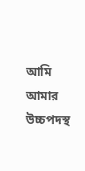আমি আমার উচ্চপদস্থ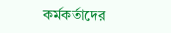কর্মকর্তাদের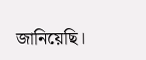জানিয়েছি।